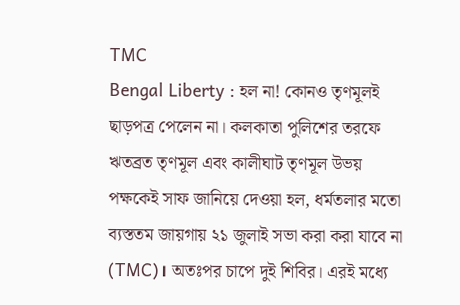TMC
Bengal Liberty : হল না! কোনও তৃণমূলই ছাড়পত্র পেলেন না। কলকাতা পুলিশের তরফে ঋতব্রত তৃণমূল এবং কালীঘাট তৃণমূল উভয় পক্ষকেই সাফ জানিয়ে দেওয়া হল, ধর্মতলার মতো ব্যস্ততম জায়গায় ২১ জুলাই সভা করা করা যাবে না (TMC)। অতঃপর চাপে দুই শিবির। এরই মধ্যে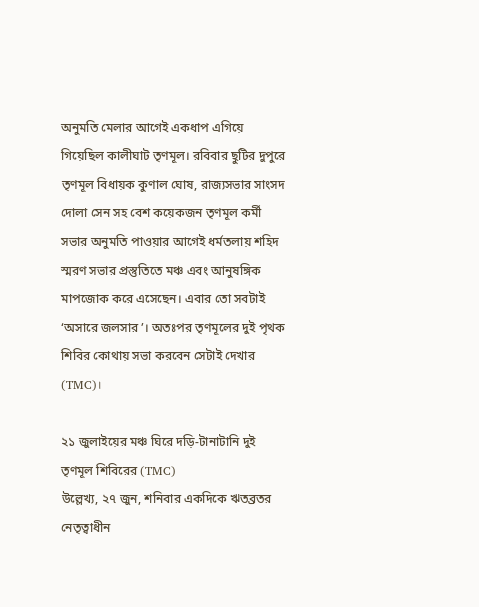অনুমতি মেলার আগেই একধাপ এগিয়ে গিয়েছিল কালীঘাট তৃণমূল। রবিবার ছুটির দুপুরে তৃণমূল বিধায়ক কুণাল ঘোষ, রাজ্যসভার সাংসদ দোলা সেন সহ বেশ কয়েকজন তৃণমূল কর্মী সভার অনুমতি পাওয়ার আগেই ধর্মতলায় শহিদ স্মরণ সভার প্রস্তুতিতে মঞ্চ এবং আনুষঙ্গিক মাপজোক করে এসেছেন। এবার তো সবটাই ‘অসারে জলসার’। অতঃপর তৃণমূলের দুই পৃথক শিবির কোথায় সভা করবেন সেটাই দেখার (TMC)।

২১ জুলাইয়ের মঞ্চ ঘিরে দড়ি-টানাটানি দুই তৃণমূল শিবিরের (TMC)
উল্লেখ্য, ২৭ জুন, শনিবার একদিকে ঋতব্রতর নেতৃত্বাধীন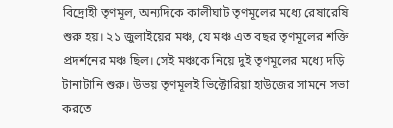বিদ্রোহী তৃণমূল, অন্যদিকে কালীঘাট তৃণমূলের মধ্যে রেষারেষি শুরু হয়। ২১ জুলাইয়ের মঞ্চ, যে মঞ্চ এত বছর তৃণমূলের শক্তি প্রদর্শনের মঞ্চ ছিল। সেই মঞ্চকে নিয়ে দুই তৃণমূলের মধ্যে দড়ি টানাটানি শুরু। উভয় তৃণমূলই ভিক্টোরিয়া হাউজের সামনে সভা করতে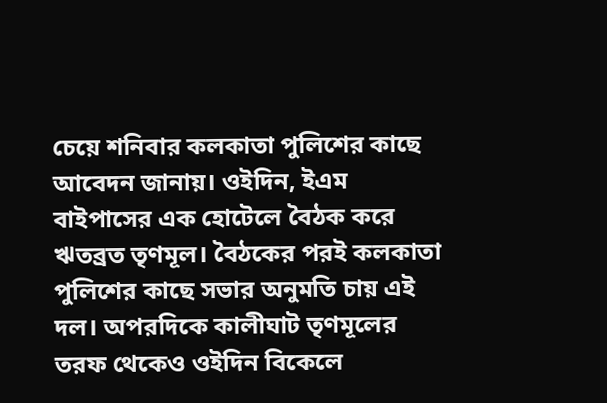চেয়ে শনিবার কলকাতা পুলিশের কাছে আবেদন জানায়। ওইদিন, ইএম বাইপাসের এক হোটেলে বৈঠক করে ঋতব্রত তৃণমূল। বৈঠকের পরই কলকাতা পুলিশের কাছে সভার অনুমতি চায় এই দল। অপরদিকে কালীঘাট তৃণমূলের তরফ থেকেও ওইদিন বিকেলে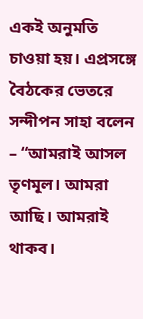একই অনুমতি চাওয়া হয়। এপ্রসঙ্গে বৈঠকের ভেতরে সন্দীপন সাহা বলেন – “আমরাই আসল তৃণমূল। আমরা আছি। আমরাই থাকব।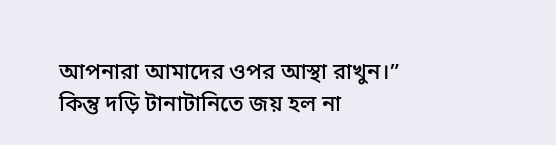আপনারা আমাদের ওপর আস্থা রাখুন।” কিন্তু দড়ি টানাটানিতে জয় হল না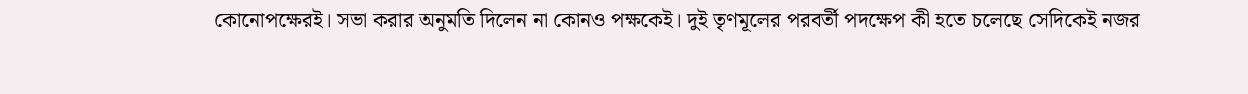কোনোপক্ষেরই। সভা করার অনুমতি দিলেন না কোনও পক্ষকেই। দুই তৃণমূলের পরবর্তী পদক্ষেপ কী হতে চলেছে সেদিকেই নজর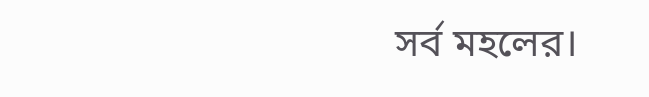সর্ব মহলের।